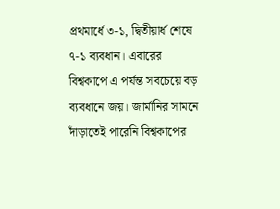প্রথমার্ধে ৩-১, দ্বিতীয়ার্ধ শেষে ৭-১ ব্যবধান। এবারের বিশ্বকাপে এ পর্যন্ত সবচেয়ে বড় ব্যবধানে জয়। জার্মানির সামনে দাঁড়াতেই পারেনি বিশ্বকাপের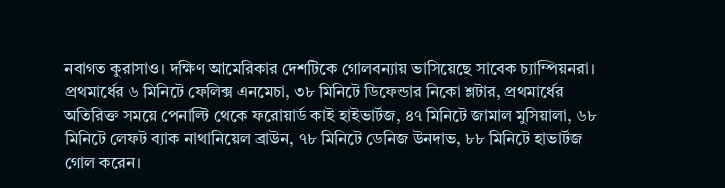নবাগত কুরাসাও। দক্ষিণ আমেরিকার দেশটিকে গোলবন্যায় ভাসিয়েছে সাবেক চ্যাম্পিয়নরা।
প্রথমার্ধের ৬ মিনিটে ফেলিক্স এনমেচা, ৩৮ মিনিটে ডিফেন্ডার নিকো শ্লটার, প্রথমার্ধের অতিরিক্ত সময়ে পেনাল্টি থেকে ফরোয়ার্ড কাই হাইভার্টজ, ৪৭ মিনিটে জামাল মুসিয়ালা, ৬৮ মিনিটে লেফট ব্যাক নাথানিয়েল ব্রাউন, ৭৮ মিনিটে ডেনিজ উনদাভ, ৮৮ মিনিটে হাভার্টজ গোল করেন।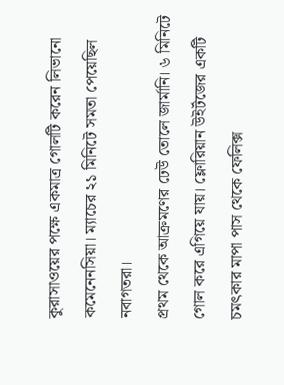কুরাসাওয়ের পক্ষে একমাত্র গোলটি করেন লিভানো কমেনেনসিয়া। ম্যাচের ২১ মিনিটে সমতা পেয়েছিল নবাগতরা।
প্রথম থেকে আক্রমণের ঢেউ তোলে জার্মানি। ৬ মিনিটে গোল করে এগিয়ে যায়। ফ্লোরিয়ান উইর্টজের একটি চমৎকার মাপা পাস থেকে ফেলিক্স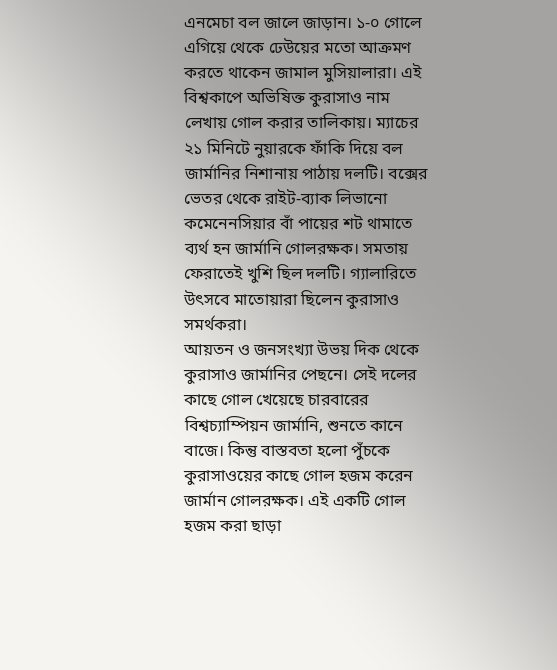এনমেচা বল জালে জাড়ান। ১-০ গোলে এগিয়ে থেকে ঢেউয়ের মতো আক্রমণ করতে থাকেন জামাল মুসিয়ালারা। এই বিশ্বকাপে অভিষিক্ত কুরাসাও নাম লেখায় গোল করার তালিকায়। ম্যাচের ২১ মিনিটে নুয়ারকে ফাঁকি দিয়ে বল জার্মানির নিশানায় পাঠায় দলটি। বক্সের ভেতর থেকে রাইট-ব্যাক লিভানো কমেনেনসিয়ার বাঁ পায়ের শট থামাতে ব্যর্থ হন জার্মানি গোলরক্ষক। সমতায় ফেরাতেই খুশি ছিল দলটি। গ্যালারিতে উৎসবে মাতোয়ারা ছিলেন কুরাসাও সমর্থকরা।
আয়তন ও জনসংখ্যা উভয় দিক থেকে কুরাসাও জার্মানির পেছনে। সেই দলের কাছে গোল খেয়েছে চারবারের বিশ্বচ্যাম্পিয়ন জার্মানি, শুনতে কানে বাজে। কিন্তু বাস্তবতা হলো পুঁচকে কুরাসাওয়ের কাছে গোল হজম করেন জার্মান গোলরক্ষক। এই একটি গোল হজম করা ছাড়া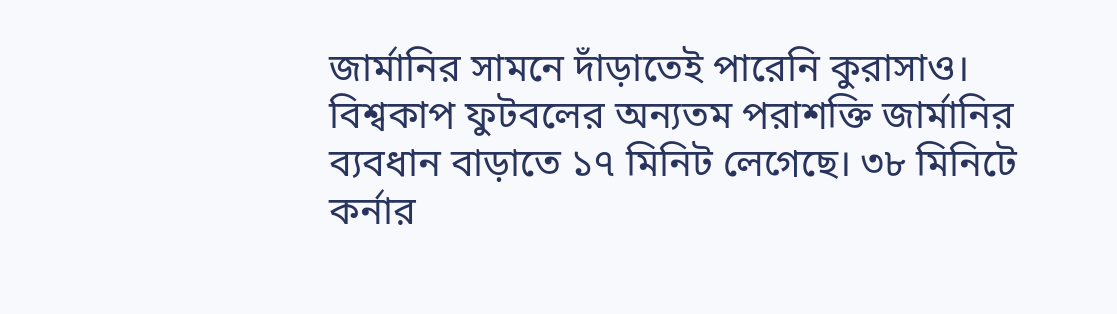জার্মানির সামনে দাঁড়াতেই পারেনি কুরাসাও।
বিশ্বকাপ ফুটবলের অন্যতম পরাশক্তি জার্মানির ব্যবধান বাড়াতে ১৭ মিনিট লেগেছে। ৩৮ মিনিটে কর্নার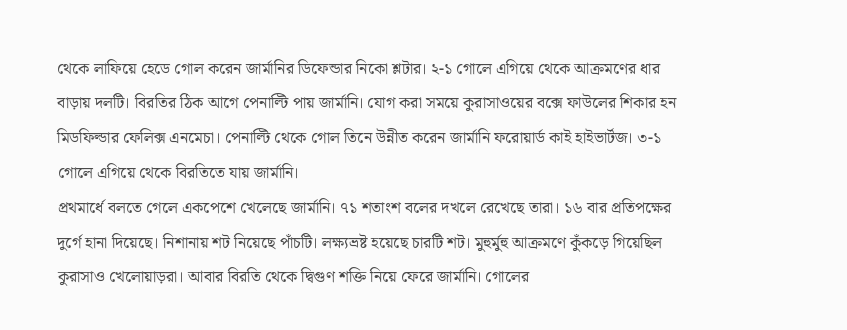থেকে লাফিয়ে হেডে গোল করেন জার্মানির ডিফেন্ডার নিকো শ্লটার। ২-১ গোলে এগিয়ে থেকে আক্রমণের ধার বাড়ায় দলটি। বিরতির ঠিক আগে পেনাল্টি পায় জার্মানি। যোগ করা সময়ে কুরাসাওয়ের বক্সে ফাউলের শিকার হন মিডফিল্ডার ফেলিক্স এনমেচা। পেনাল্টি থেকে গোল তিনে উন্নীত করেন জার্মানি ফরোয়ার্ড কাই হাইভার্টজ। ৩-১ গোলে এগিয়ে থেকে বিরতিতে যায় জার্মানি।
প্রথমার্ধে বলতে গেলে একপেশে খেলেছে জার্মানি। ৭১ শতাংশ বলের দখলে রেখেছে তারা। ১৬ বার প্রতিপক্ষের দুর্গে হানা দিয়েছে। নিশানায় শট নিয়েছে পাঁচটি। লক্ষ্যভ্রষ্ট হয়েছে চারটি শট। মুহুর্মুহু আক্রমণে কুঁকড়ে গিয়েছিল কুরাসাও খেলোয়াড়রা। আবার বিরতি থেকে দ্বিগুণ শক্তি নিয়ে ফেরে জার্মানি। গোলের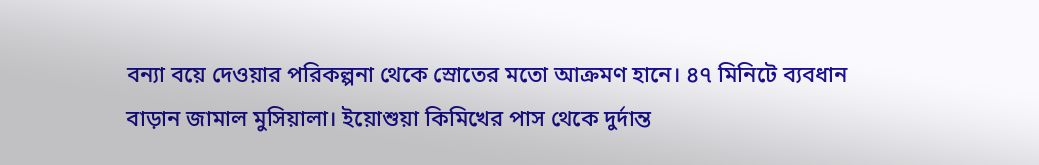বন্যা বয়ে দেওয়ার পরিকল্পনা থেকে স্রোতের মতো আক্রমণ হানে। ৪৭ মিনিটে ব্যবধান বাড়ান জামাল মুসিয়ালা। ইয়োশুয়া কিমিখের পাস থেকে দুর্দান্ত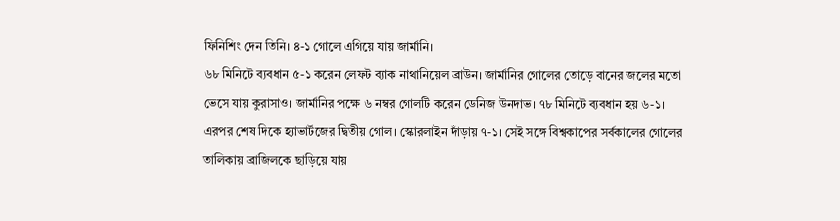ফিনিশিং দেন তিনি। ৪-১ গোলে এগিয়ে যায় জার্মানি।
৬৮ মিনিটে ব্যবধান ৫-১ করেন লেফট ব্যাক নাথানিয়েল ব্রাউন। জার্মানির গোলের তোড়ে বানের জলের মতো ভেসে যায় কুরাসাও। জার্মানির পক্ষে ৬ নম্বর গোলটি করেন ডেনিজ উনদাভ। ৭৮ মিনিটে ব্যবধান হয় ৬-১। এরপর শেষ দিকে হ্যাভার্টজের দ্বিতীয় গোল। স্কোরলাইন দাঁড়ায় ৭-১। সেই সঙ্গে বিশ্বকাপের সর্বকালের গোলের তালিকায় ব্রাজিলকে ছাড়িয়ে যায়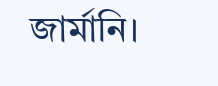জার্মানি।